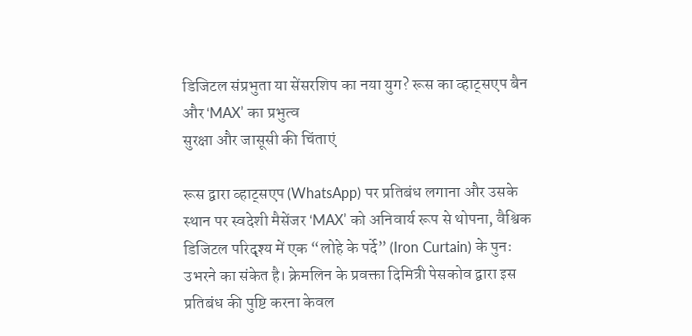डिजिटल संप्रभुता या सेंसरशिप का नया युग? रूस का व्हाट्सएप बैन और ‘MAX’ का प्रभुत्व
सुरक्षा और जासूसी की चिंताएं

रूस द्वारा व्हाट्सएप (WhatsApp) पर प्रतिबंध लगाना और उसके स्थान पर स्वदेशी मैसेंजर ‘MAX’ को अनिवार्य रूप से थोपना, वैश्विक डिजिटल परिदृश्य में एक “लोहे के पर्दे” (Iron Curtain) के पुनः उभरने का संकेत है। क्रेमलिन के प्रवक्ता दिमित्री पेसकोव द्वारा इस प्रतिबंध की पुष्टि करना केवल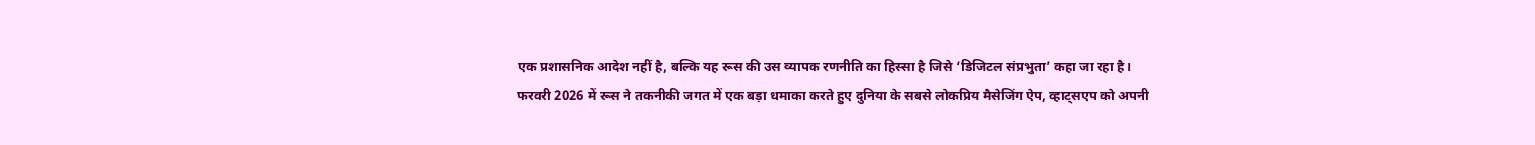एक प्रशासनिक आदेश नहीं है, बल्कि यह रूस की उस व्यापक रणनीति का हिस्सा है जिसे ‘डिजिटल संप्रभुता’ कहा जा रहा है।
फरवरी 2026 में रूस ने तकनीकी जगत में एक बड़ा धमाका करते हुए दुनिया के सबसे लोकप्रिय मैसेजिंग ऐप, व्हाट्सएप को अपनी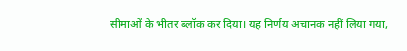सीमाओं के भीतर ब्लॉक कर दिया। यह निर्णय अचानक नहीं लिया गया,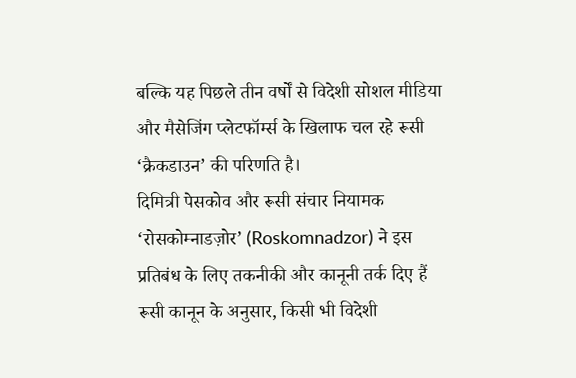बल्कि यह पिछले तीन वर्षों से विदेशी सोशल मीडिया और मैसेजिंग प्लेटफॉर्म्स के खिलाफ चल रहे रूसी ‘क्रैकडाउन’ की परिणति है।
दिमित्री पेसकोव और रूसी संचार नियामक ‘रोसकोम्नाडज़ोर’ (Roskomnadzor) ने इस प्रतिबंध के लिए तकनीकी और कानूनी तर्क दिए हैं रूसी कानून के अनुसार, किसी भी विदेशी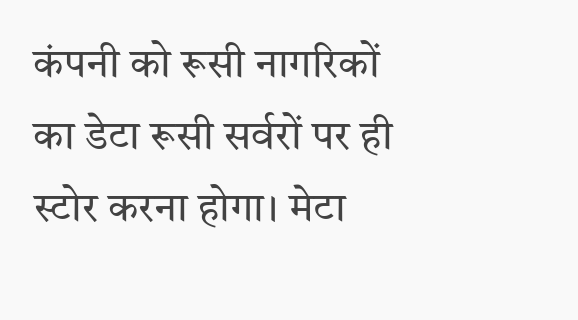कंपनी को रूसी नागरिकों का डेटा रूसी सर्वरों पर ही स्टोर करना होगा। मेटा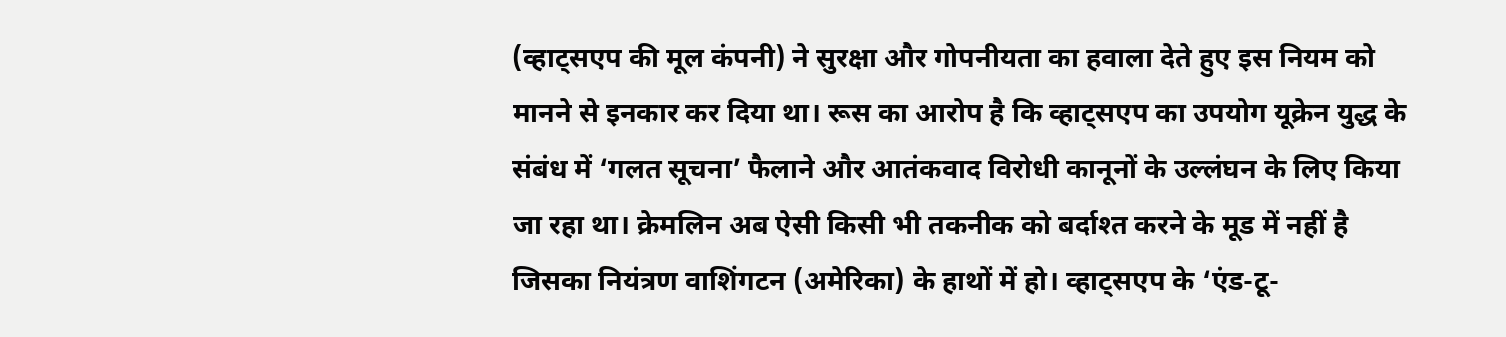(व्हाट्सएप की मूल कंपनी) ने सुरक्षा और गोपनीयता का हवाला देते हुए इस नियम को मानने से इनकार कर दिया था। रूस का आरोप है कि व्हाट्सएप का उपयोग यूक्रेन युद्ध के संबंध में ‘गलत सूचना’ फैलाने और आतंकवाद विरोधी कानूनों के उल्लंघन के लिए किया जा रहा था। क्रेमलिन अब ऐसी किसी भी तकनीक को बर्दाश्त करने के मूड में नहीं है जिसका नियंत्रण वाशिंगटन (अमेरिका) के हाथों में हो। व्हाट्सएप के ‘एंड-टू-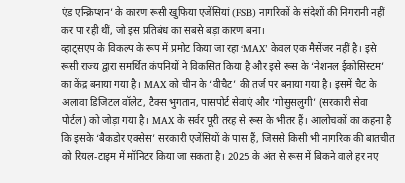एंड एन्क्रिप्शन’ के कारण रूसी खुफिया एजेंसियां (FSB) नागरिकों के संदेशों की निगरानी नहीं कर पा रही थीं, जो इस प्रतिबंध का सबसे बड़ा कारण बना।
व्हाट्सएप के विकल्प के रूप में प्रमोट किया जा रहा ‘MAX’ केवल एक मैसेंजर नहीं है। इसे रूसी राज्य द्वारा समर्थित कंपनियों ने विकसित किया है और इसे रूस के ‘नेशनल ईकोसिस्टम’ का केंद्र बनाया गया है। MAX को चीन के ‘वीचैट’ की तर्ज पर बनाया गया है। इसमें चैट के अलावा डिजिटल वॉलेट, टैक्स भुगतान, पासपोर्ट सेवाएं और ‘गोसुसलुगी’ (सरकारी सेवा पोर्टल) को जोड़ा गया है। MAX के सर्वर पूरी तरह से रूस के भीतर हैं। आलोचकों का कहना है कि इसके ‘बैकडोर एक्सेस’ सरकारी एजेंसियों के पास हैं, जिससे किसी भी नागरिक की बातचीत को रियल-टाइम में मॉनिटर किया जा सकता है। 2025 के अंत से रूस में बिकने वाले हर नए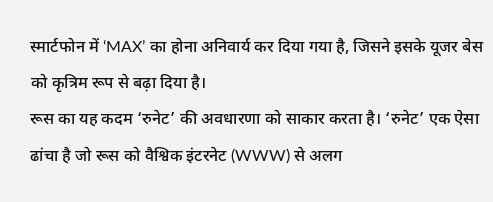स्मार्टफोन में ‘MAX’ का होना अनिवार्य कर दिया गया है, जिसने इसके यूजर बेस को कृत्रिम रूप से बढ़ा दिया है।
रूस का यह कदम ‘रुनेट’ की अवधारणा को साकार करता है। ‘रुनेट’ एक ऐसा ढांचा है जो रूस को वैश्विक इंटरनेट (WWW) से अलग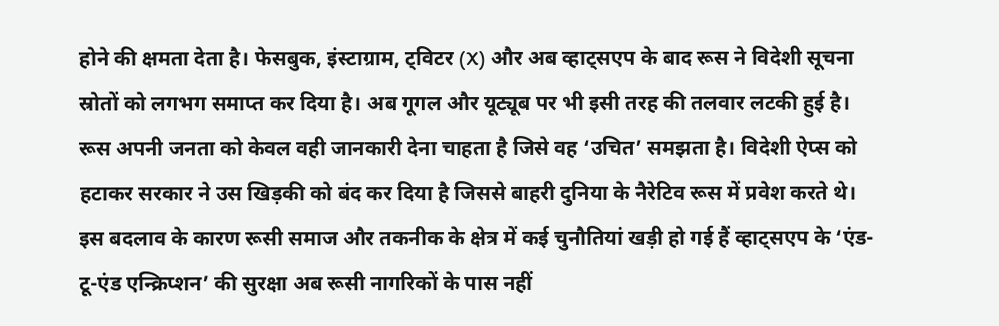होने की क्षमता देता है। फेसबुक, इंस्टाग्राम, ट्विटर (X) और अब व्हाट्सएप के बाद रूस ने विदेशी सूचना स्रोतों को लगभग समाप्त कर दिया है। अब गूगल और यूट्यूब पर भी इसी तरह की तलवार लटकी हुई है। रूस अपनी जनता को केवल वही जानकारी देना चाहता है जिसे वह ‘उचित’ समझता है। विदेशी ऐप्स को हटाकर सरकार ने उस खिड़की को बंद कर दिया है जिससे बाहरी दुनिया के नैरेटिव रूस में प्रवेश करते थे।
इस बदलाव के कारण रूसी समाज और तकनीक के क्षेत्र में कई चुनौतियां खड़ी हो गई हैं व्हाट्सएप के ‘एंड-टू-एंड एन्क्रिप्शन’ की सुरक्षा अब रूसी नागरिकों के पास नहीं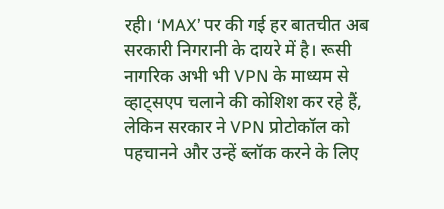रही। ‘MAX’ पर की गई हर बातचीत अब सरकारी निगरानी के दायरे में है। रूसी नागरिक अभी भी VPN के माध्यम से व्हाट्सएप चलाने की कोशिश कर रहे हैं, लेकिन सरकार ने VPN प्रोटोकॉल को पहचानने और उन्हें ब्लॉक करने के लिए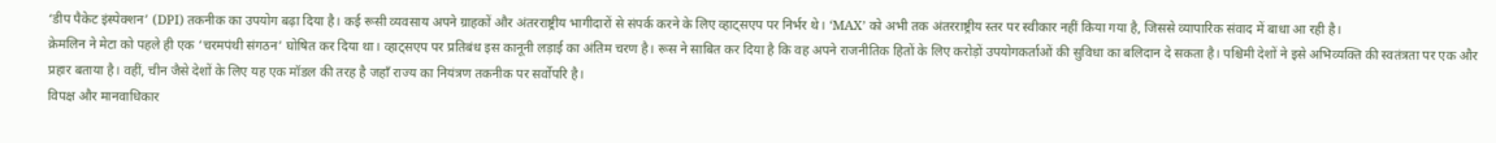‘डीप पैकेट इंस्पेक्शन’ (DPI) तकनीक का उपयोग बढ़ा दिया है। कई रूसी व्यवसाय अपने ग्राहकों और अंतरराष्ट्रीय भागीदारों से संपर्क करने के लिए व्हाट्सएप पर निर्भर थे। ‘MAX’ को अभी तक अंतरराष्ट्रीय स्तर पर स्वीकार नहीं किया गया है, जिससे व्यापारिक संवाद में बाधा आ रही है।
क्रेमलिन ने मेटा को पहले ही एक ‘चरमपंथी संगठन’ घोषित कर दिया था। व्हाट्सएप पर प्रतिबंध इस कानूनी लड़ाई का अंतिम चरण है। रूस ने साबित कर दिया है कि वह अपने राजनीतिक हितों के लिए करोड़ों उपयोगकर्ताओं की सुविधा का बलिदान दे सकता है। पश्चिमी देशों ने इसे अभिव्यक्ति की स्वतंत्रता पर एक और प्रहार बताया है। वहीं, चीन जैसे देशों के लिए यह एक मॉडल की तरह है जहाँ राज्य का नियंत्रण तकनीक पर सर्वोपरि है।
विपक्ष और मानवाधिकार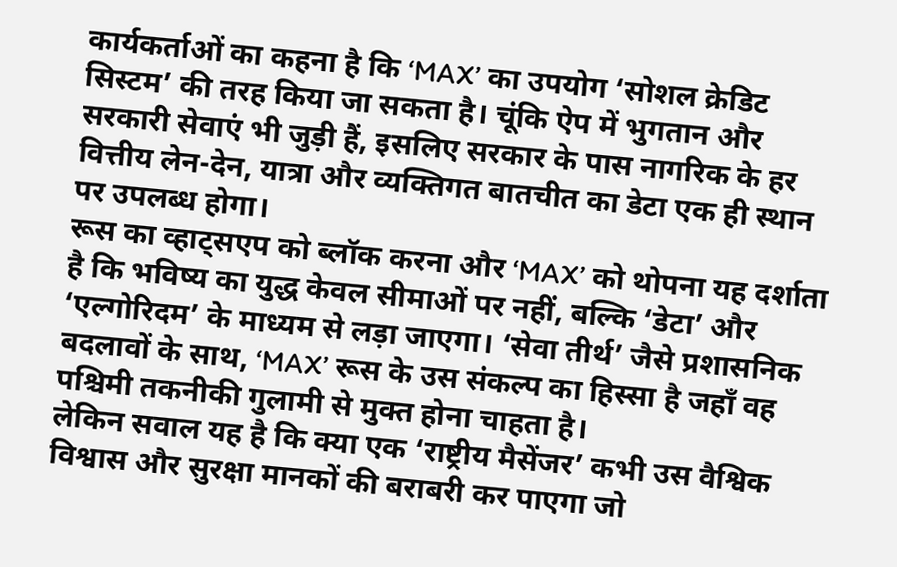कार्यकर्ताओं का कहना है कि ‘MAX’ का उपयोग ‘सोशल क्रेडिट सिस्टम’ की तरह किया जा सकता है। चूंकि ऐप में भुगतान और सरकारी सेवाएं भी जुड़ी हैं, इसलिए सरकार के पास नागरिक के हर वित्तीय लेन-देन, यात्रा और व्यक्तिगत बातचीत का डेटा एक ही स्थान पर उपलब्ध होगा।
रूस का व्हाट्सएप को ब्लॉक करना और ‘MAX’ को थोपना यह दर्शाता है कि भविष्य का युद्ध केवल सीमाओं पर नहीं, बल्कि ‘डेटा’ और ‘एल्गोरिदम’ के माध्यम से लड़ा जाएगा। ‘सेवा तीर्थ’ जैसे प्रशासनिक बदलावों के साथ, ‘MAX’ रूस के उस संकल्प का हिस्सा है जहाँ वह पश्चिमी तकनीकी गुलामी से मुक्त होना चाहता है।
लेकिन सवाल यह है कि क्या एक ‘राष्ट्रीय मैसेंजर’ कभी उस वैश्विक विश्वास और सुरक्षा मानकों की बराबरी कर पाएगा जो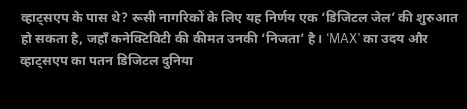व्हाट्सएप के पास थे? रूसी नागरिकों के लिए यह निर्णय एक ‘डिजिटल जेल’ की शुरुआत हो सकता है, जहाँ कनेक्टिविटी की कीमत उनकी ‘निजता’ है। ‘MAX’ का उदय और व्हाट्सएप का पतन डिजिटल दुनिया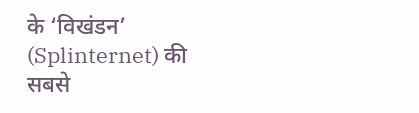के ‘विखंडन’ (Splinternet) की सबसे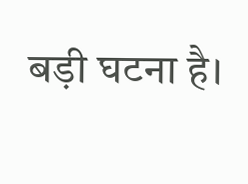बड़ी घटना है।